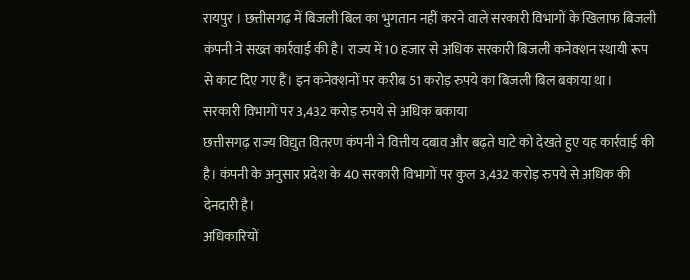रायपुर । छत्तीसगढ़ में बिजली बिल का भुगतान नहीं करने वाले सरकारी विभागों के खिलाफ बिजली कंपनी ने सख्त कार्रवाई की है। राज्य में 10 हजार से अधिक सरकारी बिजली कनेक्शन स्थायी रूप से काट दिए गए हैं। इन कनेक्शनों पर करीब 51 करोड़ रुपये का बिजली बिल बकाया था।
सरकारी विभागों पर 3,432 करोड़ रुपये से अधिक बकाया
छत्तीसगढ़ राज्य विद्युत वितरण कंपनी ने वित्तीय दबाव और बढ़ते घाटे को देखते हुए यह कार्रवाई की है। कंपनी के अनुसार प्रदेश के 40 सरकारी विभागों पर कुल 3,432 करोड़ रुपये से अधिक की देनदारी है।
अधिकारियों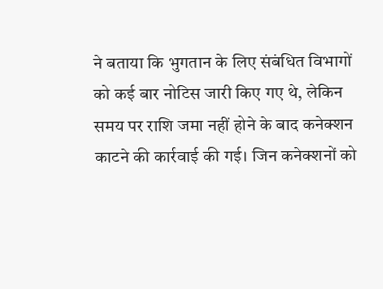ने बताया कि भुगतान के लिए संबंधित विभागों को कई बार नोटिस जारी किए गए थे, लेकिन समय पर राशि जमा नहीं होने के बाद कनेक्शन काटने की कार्रवाई की गई। जिन कनेक्शनों को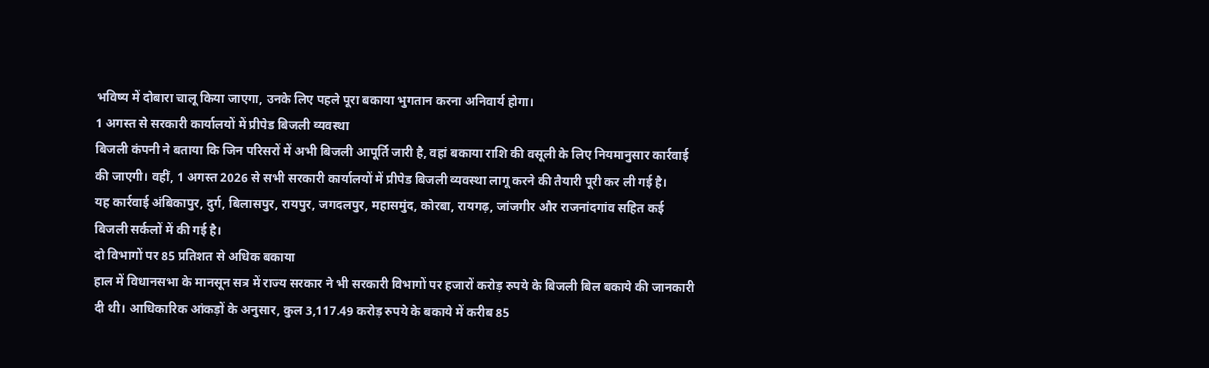भविष्य में दोबारा चालू किया जाएगा, उनके लिए पहले पूरा बकाया भुगतान करना अनिवार्य होगा।
1 अगस्त से सरकारी कार्यालयों में प्रीपेड बिजली व्यवस्था
बिजली कंपनी ने बताया कि जिन परिसरों में अभी बिजली आपूर्ति जारी है, वहां बकाया राशि की वसूली के लिए नियमानुसार कार्रवाई की जाएगी। वहीं, 1 अगस्त 2026 से सभी सरकारी कार्यालयों में प्रीपेड बिजली व्यवस्था लागू करने की तैयारी पूरी कर ली गई है।
यह कार्रवाई अंबिकापुर, दुर्ग, बिलासपुर, रायपुर, जगदलपुर, महासमुंद, कोरबा, रायगढ़, जांजगीर और राजनांदगांव सहित कई बिजली सर्कलों में की गई है।
दो विभागों पर 85 प्रतिशत से अधिक बकाया
हाल में विधानसभा के मानसून सत्र में राज्य सरकार ने भी सरकारी विभागों पर हजारों करोड़ रुपये के बिजली बिल बकाये की जानकारी दी थी। आधिकारिक आंकड़ों के अनुसार, कुल 3,117.49 करोड़ रुपये के बकाये में करीब 85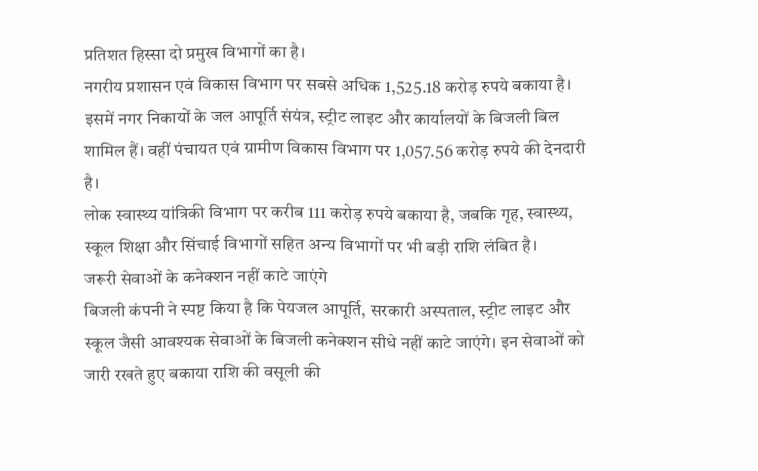प्रतिशत हिस्सा दो प्रमुख विभागों का है।
नगरीय प्रशासन एवं विकास विभाग पर सबसे अधिक 1,525.18 करोड़ रुपये बकाया है। इसमें नगर निकायों के जल आपूर्ति संयंत्र, स्ट्रीट लाइट और कार्यालयों के बिजली बिल शामिल हैं। वहीं पंचायत एवं ग्रामीण विकास विभाग पर 1,057.56 करोड़ रुपये की देनदारी है।
लोक स्वास्थ्य यांत्रिकी विभाग पर करीब 111 करोड़ रुपये बकाया है, जबकि गृह, स्वास्थ्य, स्कूल शिक्षा और सिंचाई विभागों सहित अन्य विभागों पर भी बड़ी राशि लंबित है।
जरूरी सेवाओं के कनेक्शन नहीं काटे जाएंगे
बिजली कंपनी ने स्पष्ट किया है कि पेयजल आपूर्ति, सरकारी अस्पताल, स्ट्रीट लाइट और स्कूल जैसी आवश्यक सेवाओं के बिजली कनेक्शन सीधे नहीं काटे जाएंगे। इन सेवाओं को जारी रखते हुए बकाया राशि की वसूली की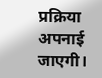प्रक्रिया अपनाई जाएगी।